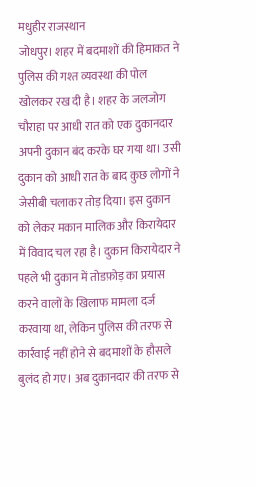मधुहीर राजस्थान
जोधपुर। शहर में बदमाशों की हिमाकत ने पुलिस की गश्त व्यवस्था की पोल खोलकर रख दी है। शहर के जलजोग चौराहा पर आधी रात को एक दुकानदार अपनी दुकान बंद करके घर गया था। उसी दुकान को आधी रात के बाद कुछ लोगों ने जेसीबी चलाकर तोड़ दिया। इस दुकान को लेकर मकान मालिक और किरायेदार में विवाद चल रहा है। दुकान किरायेदार ने पहले भी दुकान में तोडफ़ोड़ का प्रयास करने वालों के खिलाफ मामला दर्ज करवाया था, लेकिन पुलिस की तरफ से कार्रवाई नहीं होने से बदमाशों के हौसले बुलंद हो गए। अब दुकानदार की तरफ से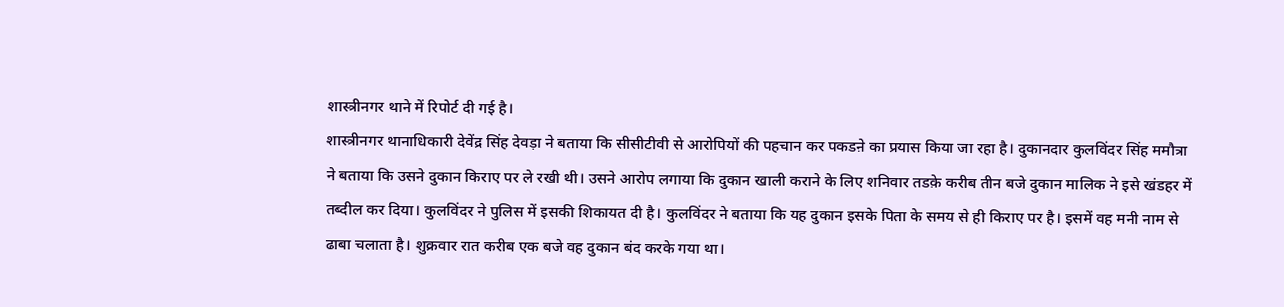शास्त्रीनगर थाने में रिपोर्ट दी गई है।
शास्त्रीनगर थानाधिकारी देवेंद्र सिंह देवड़ा ने बताया कि सीसीटीवी से आरोपियों की पहचान कर पकडऩे का प्रयास किया जा रहा है। दुकानदार कुलविंदर सिंह ममौत्रा ने बताया कि उसने दुकान किराए पर ले रखी थी। उसने आरोप लगाया कि दुकान खाली कराने के लिए शनिवार तडक़े करीब तीन बजे दुकान मालिक ने इसे खंडहर में तब्दील कर दिया। कुलविंदर ने पुलिस में इसकी शिकायत दी है। कुलविंदर ने बताया कि यह दुकान इसके पिता के समय से ही किराए पर है। इसमें वह मनी नाम से ढाबा चलाता है। शुक्रवार रात करीब एक बजे वह दुकान बंद करके गया था।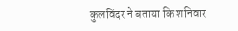कुलविंदर ने बताया कि शनिवार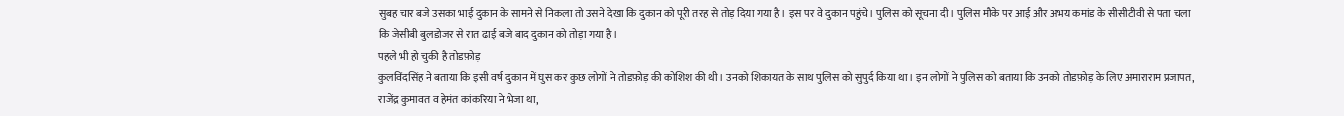सुबह चार बजे उसका भाई दुकान के सामने से निकला तो उसने देखा कि दुकान को पूरी तरह से तोड़ दिया गया है। इस पर वे दुकान पहुंचे। पुलिस को सूचना दी। पुलिस मौके पर आई और अभय कमांड के सीसीटीवी से पता चला कि जेसीबी बुलडोजर से रात ढाई बजे बाद दुकान को तोड़ा गया है।
पहले भी हो चुकी है तोडफ़ोड़
कुलविंदसिंह ने बताया कि इसी वर्ष दुकान में घुस कर कुछ लोगों ने तोडफ़ोड़ की कोशिश की थी। उनको शिकायत के साथ पुलिस को सुपुर्द किया था। इन लोगों ने पुलिस को बताया कि उनको तोडफ़ोड़ के लिए अमाराराम प्रजापत, राजेंद्र कुमावत व हेमंत कांकरिया ने भेजा था,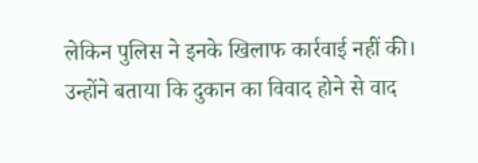लेकिन पुलिस ने इनके खिलाफ कार्रवाई नहीं की। उन्होंने बताया कि दुकान का विवाद होने से वाद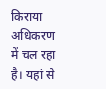किराया अधिकरण में चल रहा है। यहां से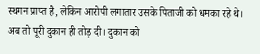स्थगन प्राप्त है, लेकिन आरोपी लगातार उसके पिताजी को धमका रहे थे। अब तो पूरी दुकान ही तोड़ दी। दुकान को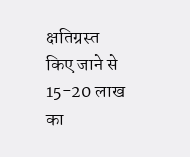क्षतिग्रस्त किए जाने से 15-20 लाख का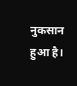नुकसान हुआ है।